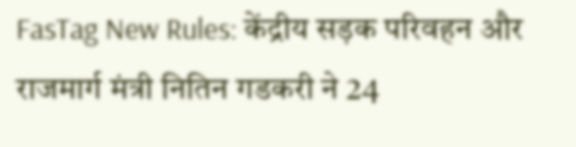FasTag New Rules: केंद्रीय सड़क परिवहन और राजमार्ग मंत्री नितिन गडकरी ने 24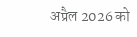अप्रैल 2026 को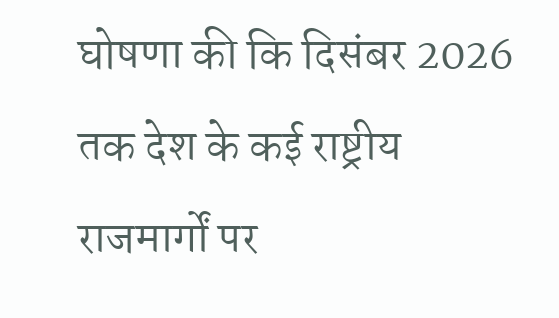घोषणा की कि दिसंबर 2026 तक देश के कई राष्ट्रीय राजमार्गों पर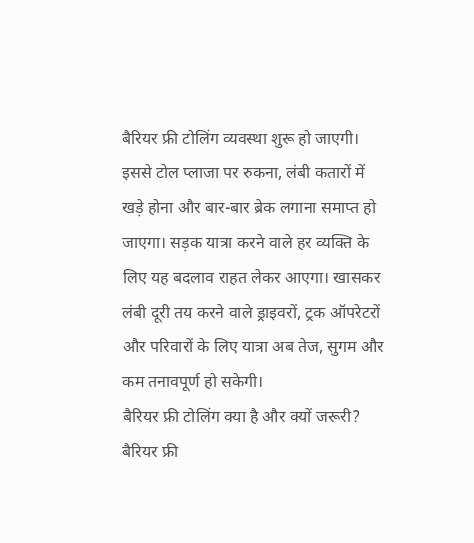बैरियर फ्री टोलिंग व्यवस्था शुरू हो जाएगी। इससे टोल प्लाजा पर रुकना, लंबी कतारों में खड़े होना और बार-बार ब्रेक लगाना समाप्त हो जाएगा। सड़क यात्रा करने वाले हर व्यक्ति के लिए यह बदलाव राहत लेकर आएगा। खासकर लंबी दूरी तय करने वाले ड्राइवरों, ट्रक ऑपरेटरों और परिवारों के लिए यात्रा अब तेज, सुगम और कम तनावपूर्ण हो सकेगी।
बैरियर फ्री टोलिंग क्या है और क्यों जरूरी?
बैरियर फ्री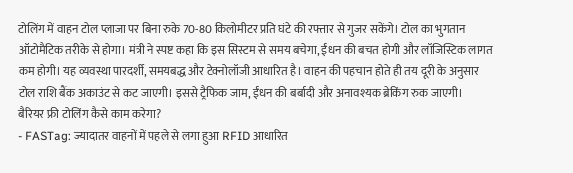टोलिंग में वाहन टोल प्लाजा पर बिना रुके 70-80 किलोमीटर प्रति घंटे की रफ्तार से गुजर सकेंगे। टोल का भुगतान ऑटोमैटिक तरीके से होगा। मंत्री ने स्पष्ट कहा कि इस सिस्टम से समय बचेगा, ईंधन की बचत होगी और लॉजिस्टिक लागत कम होगी। यह व्यवस्था पारदर्शी, समयबद्ध और टेक्नोलॉजी आधारित है। वाहन की पहचान होते ही तय दूरी के अनुसार टोल राशि बैंक अकाउंट से कट जाएगी। इससे ट्रैफिक जाम, ईंधन की बर्बादी और अनावश्यक ब्रेकिंग रुक जाएगी।
बैरियर फ्री टोलिंग कैसे काम करेगा?
- FASTag: ज्यादातर वाहनों में पहले से लगा हुआ RFID आधारित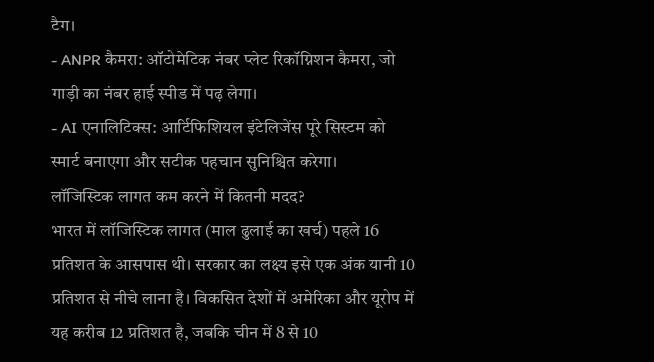टैग।
- ANPR कैमरा: ऑटोमेटिक नंबर प्लेट रिकॉग्निशन कैमरा, जो गाड़ी का नंबर हाई स्पीड में पढ़ लेगा।
- AI एनालिटिक्स: आर्टिफिशियल इंटेलिजेंस पूरे सिस्टम को स्मार्ट बनाएगा और सटीक पहचान सुनिश्चित करेगा।
लॉजिस्टिक लागत कम करने में कितनी मदद?
भारत में लॉजिस्टिक लागत (माल ढुलाई का खर्च) पहले 16 प्रतिशत के आसपास थी। सरकार का लक्ष्य इसे एक अंक यानी 10 प्रतिशत से नीचे लाना है। विकसित देशों में अमेरिका और यूरोप में यह करीब 12 प्रतिशत है, जबकि चीन में 8 से 10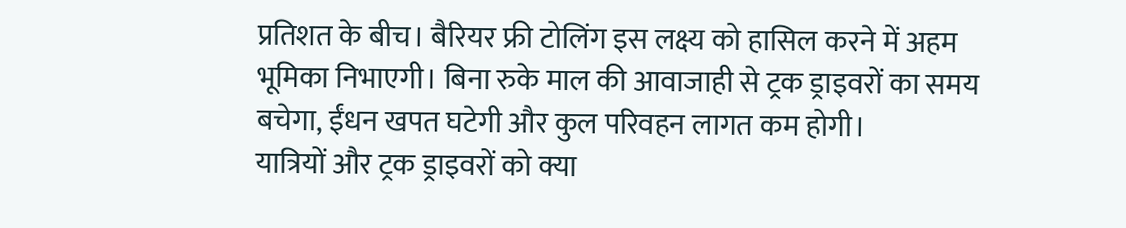प्रतिशत के बीच। बैरियर फ्री टोलिंग इस लक्ष्य को हासिल करने में अहम भूमिका निभाएगी। बिना रुके माल की आवाजाही से ट्रक ड्राइवरों का समय बचेगा, ईंधन खपत घटेगी और कुल परिवहन लागत कम होगी।
यात्रियों और ट्रक ड्राइवरों को क्या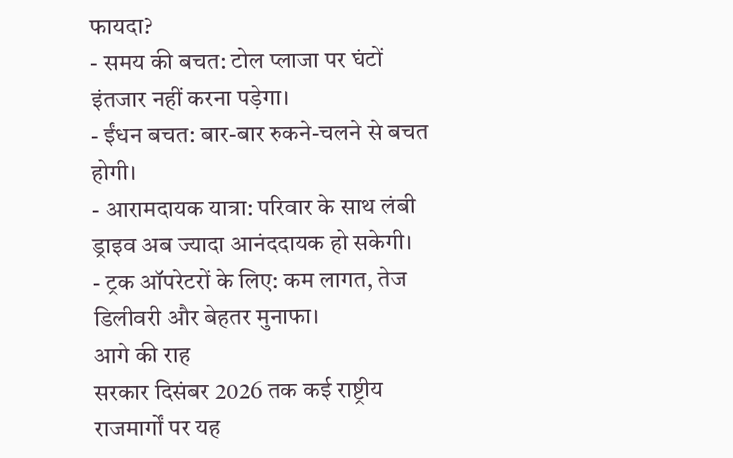फायदा?
- समय की बचत: टोल प्लाजा पर घंटों इंतजार नहीं करना पड़ेगा।
- ईंधन बचत: बार-बार रुकने-चलने से बचत होगी।
- आरामदायक यात्रा: परिवार के साथ लंबी ड्राइव अब ज्यादा आनंददायक हो सकेगी।
- ट्रक ऑपरेटरों के लिए: कम लागत, तेज डिलीवरी और बेहतर मुनाफा।
आगे की राह
सरकार दिसंबर 2026 तक कई राष्ट्रीय राजमार्गों पर यह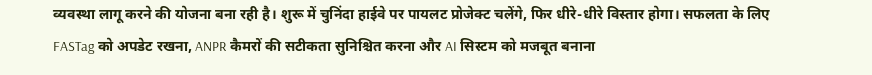व्यवस्था लागू करने की योजना बना रही है। शुरू में चुनिंदा हाईवे पर पायलट प्रोजेक्ट चलेंगे, फिर धीरे-धीरे विस्तार होगा। सफलता के लिए FASTag को अपडेट रखना, ANPR कैमरों की सटीकता सुनिश्चित करना और AI सिस्टम को मजबूत बनाना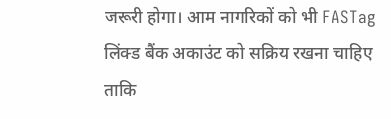जरूरी होगा। आम नागरिकों को भी FASTag लिंक्ड बैंक अकाउंट को सक्रिय रखना चाहिए ताकि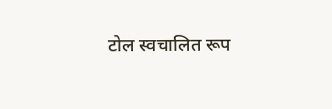टोल स्वचालित रूप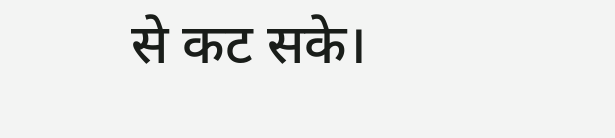से कट सके।